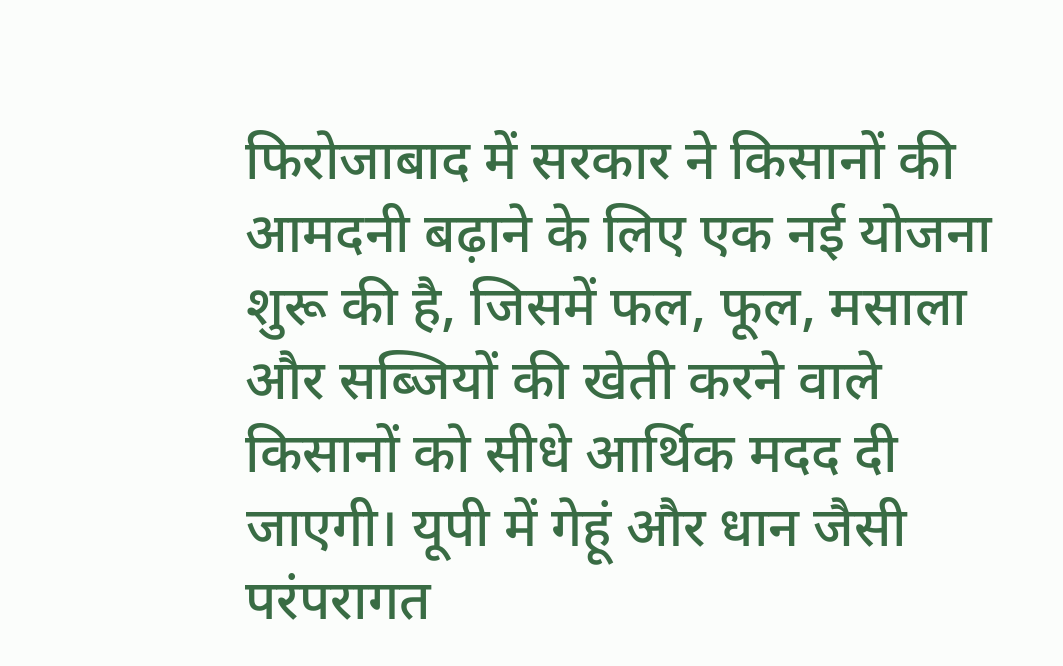फिरोजाबाद में सरकार ने किसानों की आमदनी बढ़ाने के लिए एक नई योजना शुरू की है, जिसमें फल, फूल, मसाला और सब्जियों की खेती करने वाले किसानों को सीधे आर्थिक मदद दी जाएगी। यूपी में गेहूं और धान जैसी परंपरागत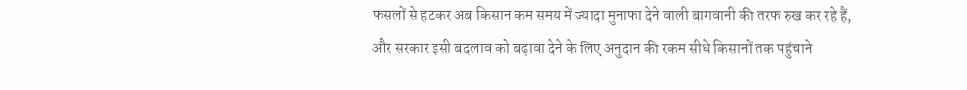फसलों से हटकर अब किसान कम समय में ज्यादा मुनाफा देने वाली बागवानी की तरफ रुख कर रहे हैं, और सरकार इसी बदलाव को बढ़ावा देने के लिए अनुदान की रकम सीधे किसानों तक पहुंचाने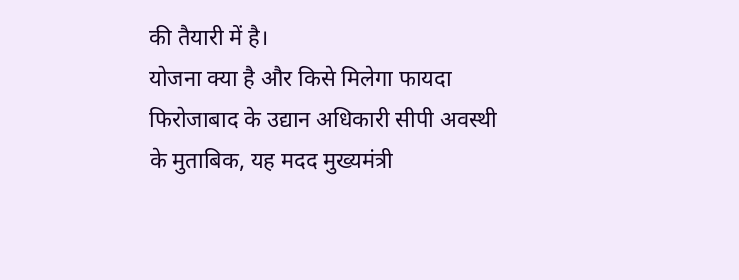की तैयारी में है।
योजना क्या है और किसे मिलेगा फायदा
फिरोजाबाद के उद्यान अधिकारी सीपी अवस्थी के मुताबिक, यह मदद मुख्यमंत्री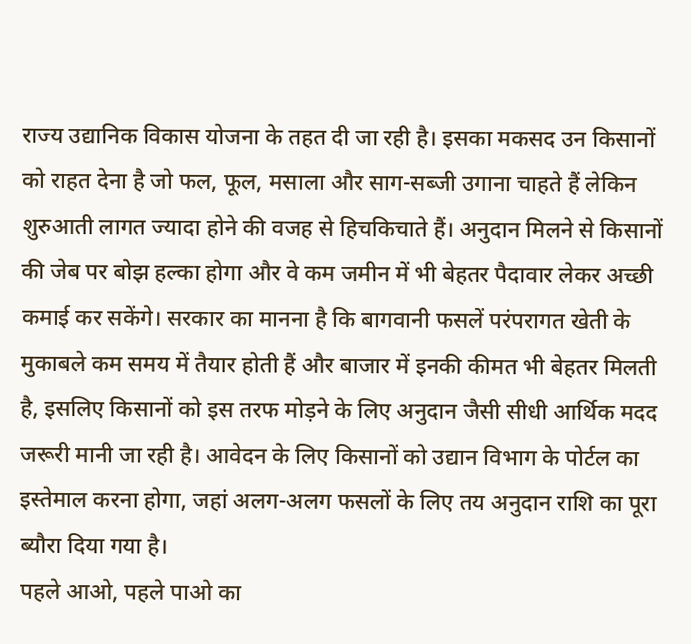राज्य उद्यानिक विकास योजना के तहत दी जा रही है। इसका मकसद उन किसानों को राहत देना है जो फल, फूल, मसाला और साग-सब्जी उगाना चाहते हैं लेकिन शुरुआती लागत ज्यादा होने की वजह से हिचकिचाते हैं। अनुदान मिलने से किसानों की जेब पर बोझ हल्का होगा और वे कम जमीन में भी बेहतर पैदावार लेकर अच्छी कमाई कर सकेंगे। सरकार का मानना है कि बागवानी फसलें परंपरागत खेती के मुकाबले कम समय में तैयार होती हैं और बाजार में इनकी कीमत भी बेहतर मिलती है, इसलिए किसानों को इस तरफ मोड़ने के लिए अनुदान जैसी सीधी आर्थिक मदद जरूरी मानी जा रही है। आवेदन के लिए किसानों को उद्यान विभाग के पोर्टल का इस्तेमाल करना होगा, जहां अलग-अलग फसलों के लिए तय अनुदान राशि का पूरा ब्यौरा दिया गया है।
पहले आओ, पहले पाओ का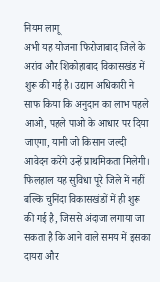नियम लागू
अभी यह योजना फिरोजाबाद जिले के अरांव और शिकोहाबाद विकासखंड में शुरू की गई है। उद्यान अधिकारी ने साफ किया कि अनुदान का लाभ पहले आओ, पहले पाओ के आधार पर दिया जाएगा, यानी जो किसान जल्दी आवेदन करेंगे उन्हें प्राथमिकता मिलेगी। फिलहाल यह सुविधा पूरे जिले में नहीं बल्कि चुनिंदा विकासखंडों में ही शुरू की गई है, जिससे अंदाजा लगाया जा सकता है कि आने वाले समय में इसका दायरा और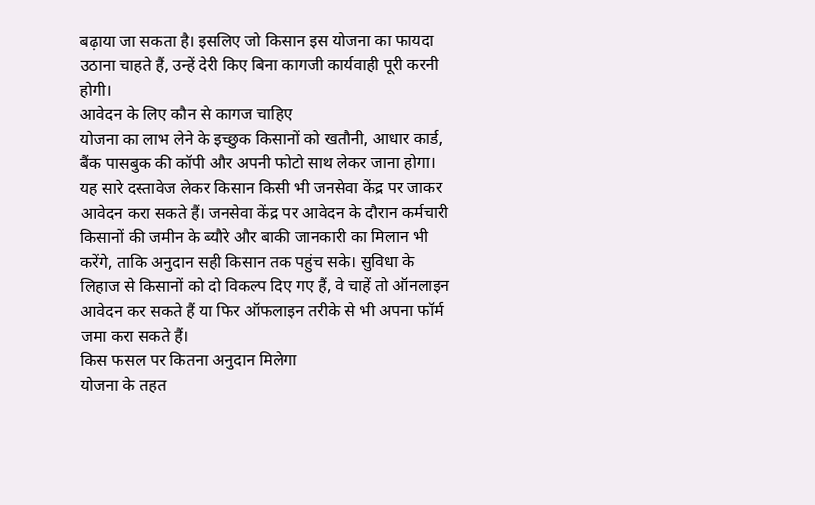बढ़ाया जा सकता है। इसलिए जो किसान इस योजना का फायदा उठाना चाहते हैं, उन्हें देरी किए बिना कागजी कार्यवाही पूरी करनी होगी।
आवेदन के लिए कौन से कागज चाहिए
योजना का लाभ लेने के इच्छुक किसानों को खतौनी, आधार कार्ड, बैंक पासबुक की कॉपी और अपनी फोटो साथ लेकर जाना होगा। यह सारे दस्तावेज लेकर किसान किसी भी जनसेवा केंद्र पर जाकर आवेदन करा सकते हैं। जनसेवा केंद्र पर आवेदन के दौरान कर्मचारी किसानों की जमीन के ब्यौरे और बाकी जानकारी का मिलान भी करेंगे, ताकि अनुदान सही किसान तक पहुंच सके। सुविधा के लिहाज से किसानों को दो विकल्प दिए गए हैं, वे चाहें तो ऑनलाइन आवेदन कर सकते हैं या फिर ऑफलाइन तरीके से भी अपना फॉर्म जमा करा सकते हैं।
किस फसल पर कितना अनुदान मिलेगा
योजना के तहत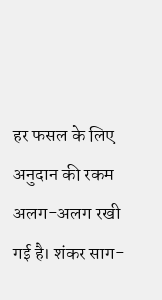हर फसल के लिए अनुदान की रकम अलग-अलग रखी गई है। शंकर साग-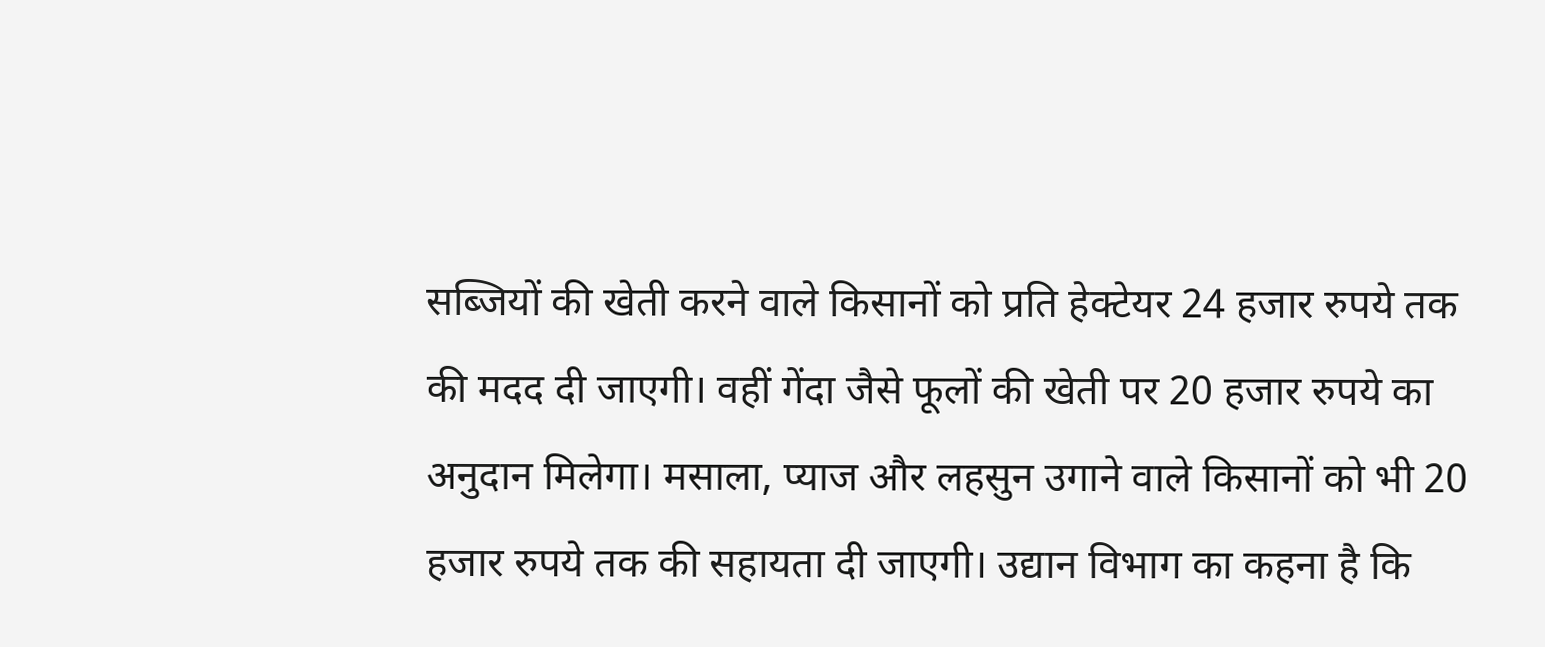सब्जियों की खेती करने वाले किसानों को प्रति हेक्टेयर 24 हजार रुपये तक की मदद दी जाएगी। वहीं गेंदा जैसे फूलों की खेती पर 20 हजार रुपये का अनुदान मिलेगा। मसाला, प्याज और लहसुन उगाने वाले किसानों को भी 20 हजार रुपये तक की सहायता दी जाएगी। उद्यान विभाग का कहना है कि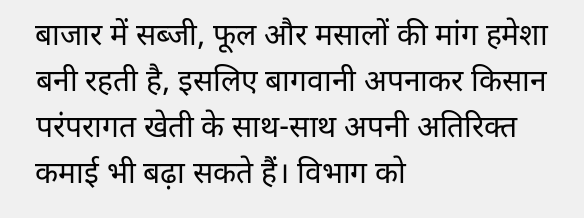बाजार में सब्जी, फूल और मसालों की मांग हमेशा बनी रहती है, इसलिए बागवानी अपनाकर किसान परंपरागत खेती के साथ-साथ अपनी अतिरिक्त कमाई भी बढ़ा सकते हैं। विभाग को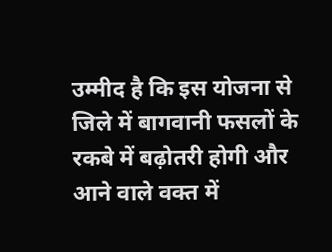उम्मीद है कि इस योजना से जिले में बागवानी फसलों के रकबे में बढ़ोतरी होगी और आने वाले वक्त में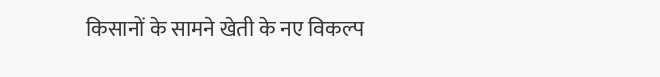किसानों के सामने खेती के नए विकल्प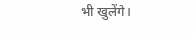भी खुलेंगे।